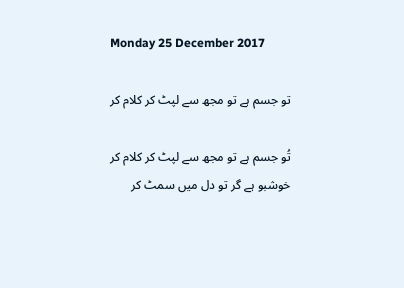Monday 25 December 2017

تو جسم ہے تو مجھ سے لپٹ کر کلام کر

تُو جسم ہے تو مجھ سے لپٹ کر کلام کر
خوشبو ہے گر تو دل میں سمٹ کر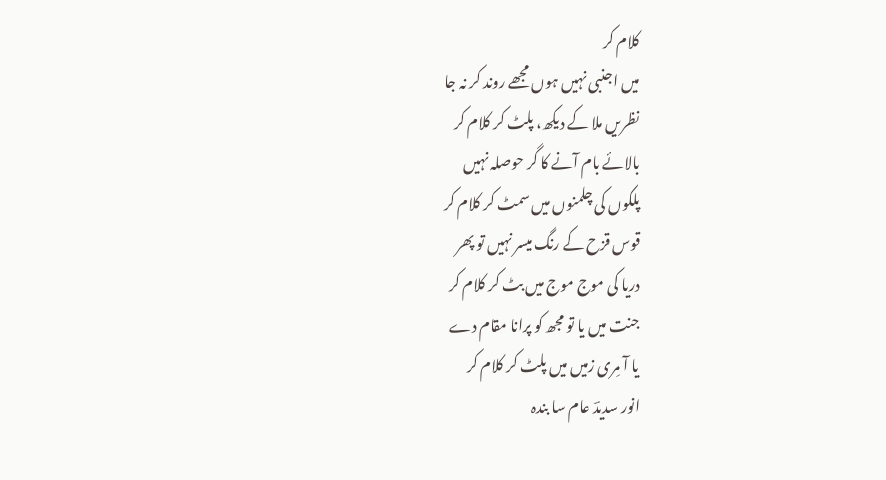کلام کر
میں اجنبی نہیں ہوں مجھے روند کر نہ جا
نظریں ملا کے دیکھ، پلٹ کر کلام کر
بالائے بام آنے کا گر حوصلہ نہیں
پلکوں کی چلمنوں میں سمٹ کر کلام کر
قوس قزح کے رنگ میسر نہیں تو پھر
دریا کی موج موج میں بٹ کر کلام کر
جنت میں یا تو مجھ کو پرانا مقام دے
یا آ مِری زمیں میں پلٹ کر کلام کر
انور سدیدؔ عام سا بندہ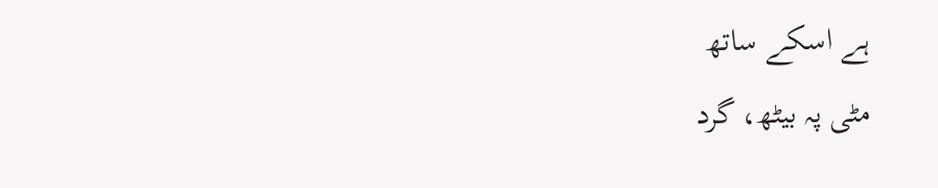ہے اسکے ساتھ
مٹی پہ بیٹھ، گرد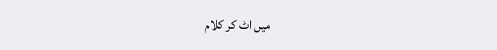میں اٹ کر کلام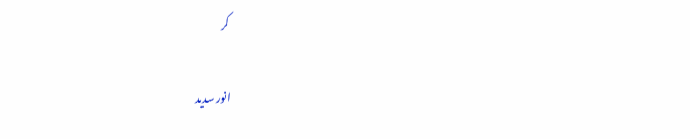کر

انور سدید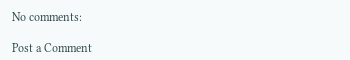No comments:

Post a Comment